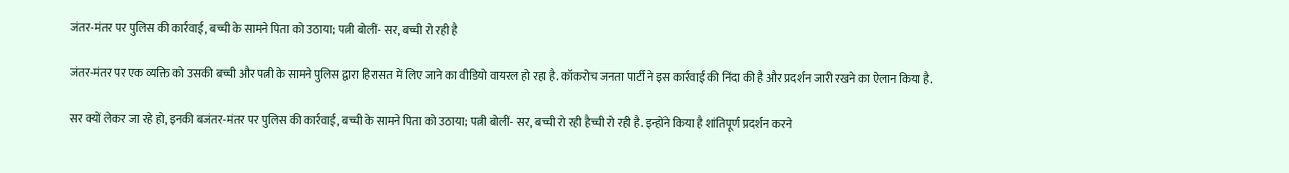जंतर-मंतर पर पुलिस की कार्रवाई, बच्ची के सामने पिता को उठाया; पत्नी बोलीं- सर, बच्ची रो रही है

जंतर-मंतर पर एक व्यक्ति को उसकी बच्ची और पत्नी के सामने पुलिस द्वारा हिरासत में लिए जाने का वीडियो वायरल हो रहा है. कॉकरोच जनता पार्टी ने इस कार्रवाई की निंदा की है और प्रदर्शन जारी रखने का ऐलान किया है.

सर क्यों लेकर जा रहे हो, इनकी बजंतर-मंतर पर पुलिस की कार्रवाई, बच्ची के सामने पिता को उठाया; पत्नी बोलीं- सर, बच्ची रो रही हैच्ची रो रही है. इन्होंने किया है शांतिपूर्ण प्रदर्शन करने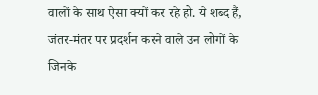वालों के साथ ऐसा क्यों कर रहे हो. ये शब्द हैं, जंतर-मंतर पर प्रदर्शन करने वाले उन लोगों के जिनके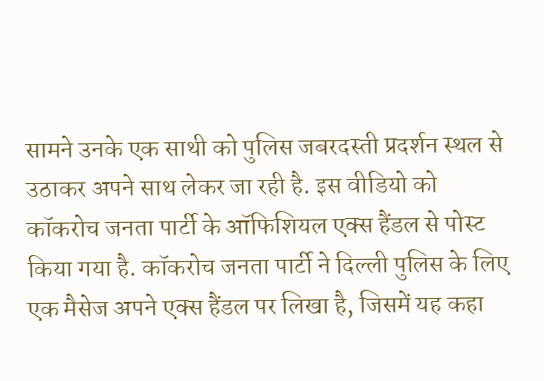सामने उनके एक साथी को पुलिस जबरदस्ती प्रदर्शन स्थल से उठाकर अपने साथ लेकर जा रही है. इस वीडियो को कॉकरोच जनता पार्टी के ऑफिशियल एक्स हैंडल से पोस्ट किया गया है. कॉकरोच जनता पार्टी ने दिल्ली पुलिस के लिए एक मैसेज अपने एक्स हैंडल पर लिखा है, जिसमें यह कहा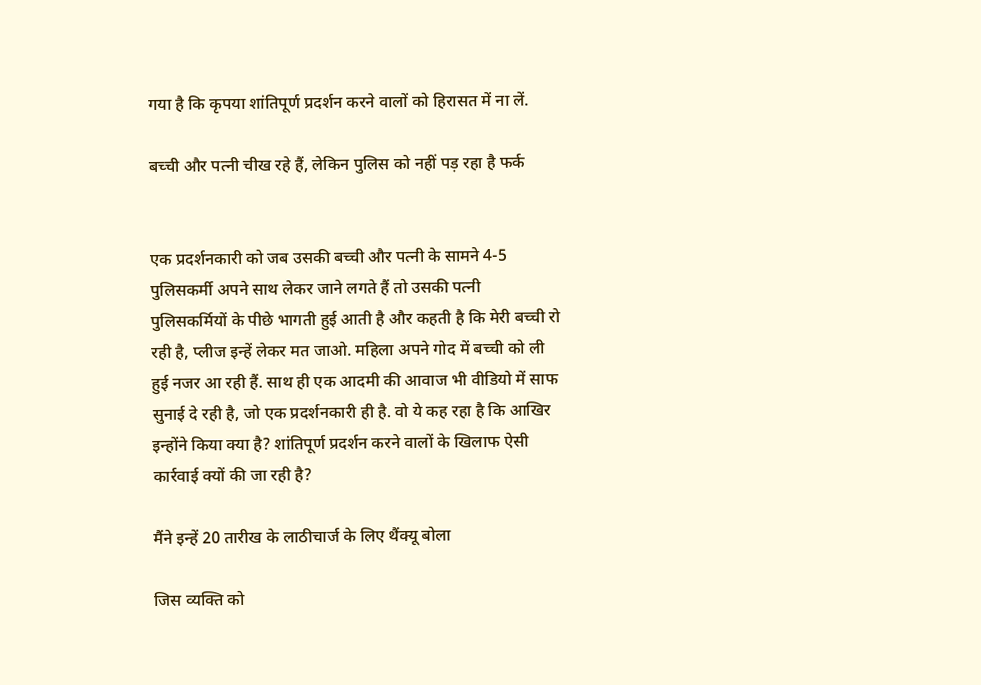गया है कि कृपया शांतिपूर्ण प्रदर्शन करने वालों को हिरासत में ना लें.

बच्ची और पत्नी चीख रहे हैं, लेकिन पुलिस को नहीं पड़ रहा है फर्क


एक प्रदर्शनकारी को जब उसकी बच्ची और पत्नी के सामने 4-5 पुलिसकर्मी अपने साथ लेकर जाने लगते हैं तो उसकी पत्नी पुलिसकर्मियों के पीछे भागती हुई आती है और कहती है कि मेरी बच्ची रो रही है, प्लीज इन्हें लेकर मत जाओ. महिला अपने गोद में बच्ची को ली हुई नजर आ रही हैं. साथ ही एक आदमी की आवाज भी वीडियो में साफ सुनाई दे रही है, जो एक प्रदर्शनकारी ही है. वो ये कह रहा है कि आखिर इन्होंने किया क्या है? शांतिपूर्ण प्रदर्शन करने वालों के खिलाफ ऐसी कार्रवाई क्यों की जा रही है?

मैंने इन्हें 20 तारीख के लाठीचार्ज के लिए थैंक्यू बोला

जिस व्यक्ति को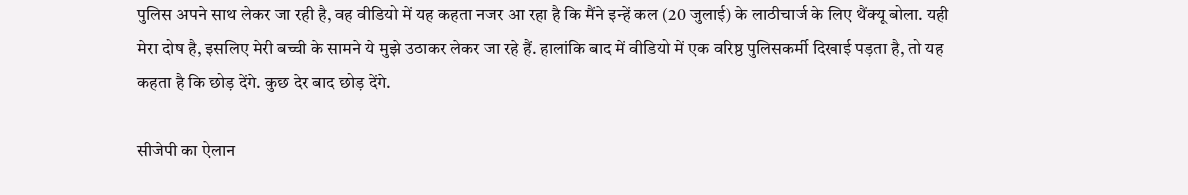पुलिस अपने साथ लेकर जा रही है, वह वीडियो में यह कहता नजर आ रहा है कि मैंने इन्हें कल (20 जुलाई) के लाठीचार्ज के लिए थैंक्यू बोला. यही मेरा दोष है, इसलिए मेरी बच्ची के सामने ये मुझे उठाकर लेकर जा रहे हैं. हालांकि बाद में वीडियो में एक वरिष्ठ पुलिसकर्मी दिखाई पड़ता है, तो यह कहता है कि छोड़ देंगे. कुछ देर बाद छोड़ देंगे.

सीजेपी का ऐलान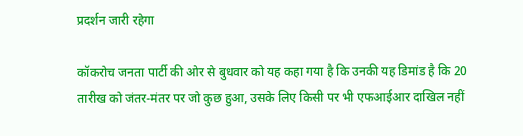प्रदर्शन जारी रहेगा

कॉकरोच जनता पार्टी की ओर से बुधवार को यह कहा गया है कि उनकी यह डिमांड है कि 20 तारीख को जंतर-मंतर पर जो कुछ हुआ, उसके लिए किसी पर भी एफआईआर दाखिल नहीं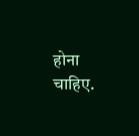होना चाहिए.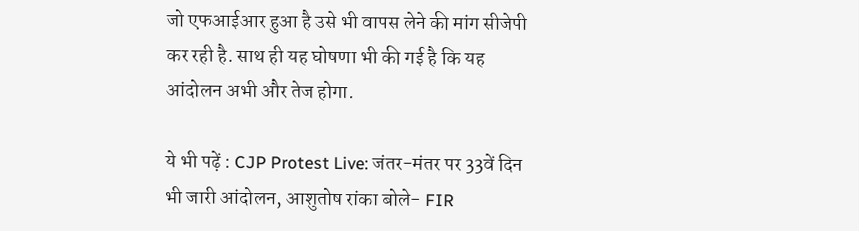जो एफआईआर हुआ है उसे भी वापस लेने की मांग सीजेपी कर रही है. साथ ही यह घोषणा भी की गई है कि यह आंदोलन अभी और तेज होगा.

ये भी पढ़ें : CJP Protest Live: जंतर-मंतर पर 33वें दिन भी जारी आंदोलन, आशुतोष रांका बोले- FIR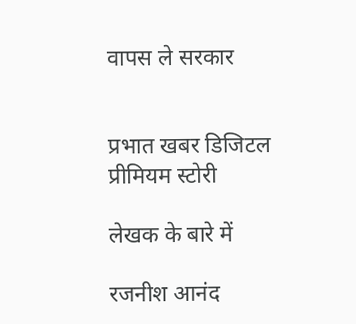वापस ले सरकार


प्रभात खबर डिजिटल प्रीमियम स्टोरी

लेखक के बारे में

रजनीश आनंद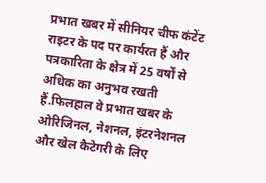प्रभात खबर में सीनियर चीफ कंटेंट राइटर के पद पर कार्यरत हैं और पत्रकारिता के क्षेत्र में 25 वर्षों से अधिक का अनुभव रखती हैं.फिलहाल वे प्रभात खबर के ओरिजिनल, नेशनल, इंटरनेशनल और खेल कैटेगरी के लिए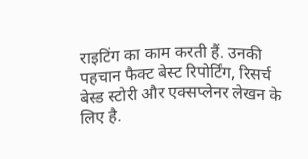राइटिंग का काम करती हैं. उनकी पहचान फैक्ट बेस्ट रिपोर्टिंग, रिसर्च बेस्ड स्टोरी और एक्सप्लेनर लेखन के लिए है.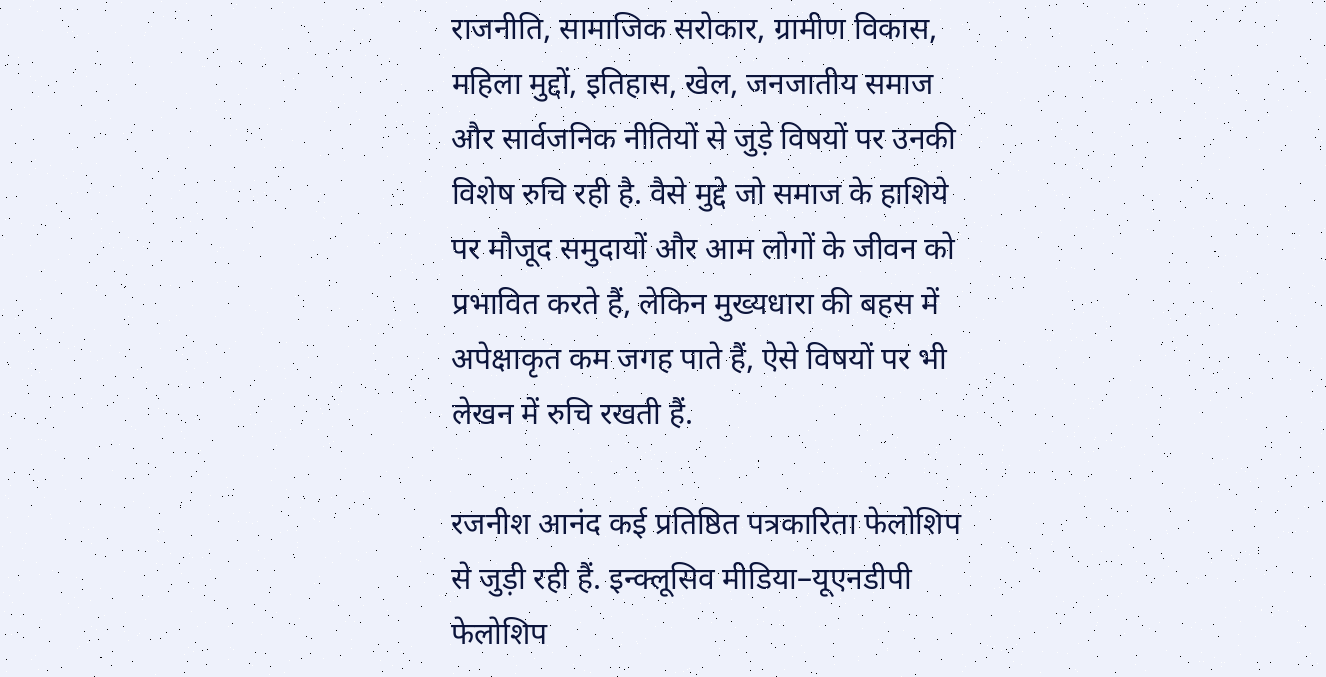राजनीति, सामाजिक सरोकार, ग्रामीण विकास, महिला मुद्दों, इतिहास, खेल, जनजातीय समाज और सार्वजनिक नीतियों से जुड़े विषयों पर उनकी विशेष रुचि रही है. वैसे मुद्दे जो समाज के हाशिये पर मौजूद समुदायों और आम लोगों के जीवन को प्रभावित करते हैं, लेकिन मुख्यधारा की बहस में अपेक्षाकृत कम जगह पाते हैं, ऐसे विषयों पर भी लेखन में रुचि रखती हैं.

रजनीश आनंद कई प्रतिष्ठित पत्रकारिता फेलोशिप से जुड़ी रही हैं. इन्क्लूसिव मीडिया–यूएनडीपी फेलोशिप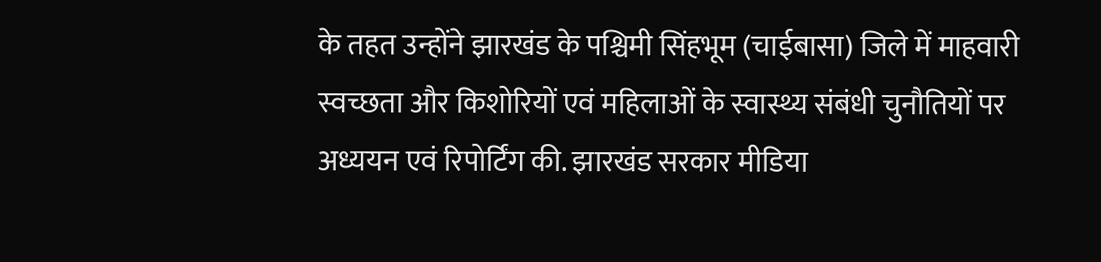के तहत उन्होंने झारखंड के पश्चिमी सिंहभूम (चाईबासा) जिले में माहवारी स्वच्छता और किशोरियों एवं महिलाओं के स्वास्थ्य संबंधी चुनौतियों पर अध्ययन एवं रिपोर्टिंग की. झारखंड सरकार मीडिया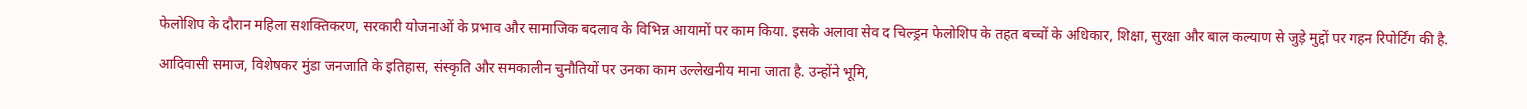फेलोशिप के दौरान महिला सशक्तिकरण, सरकारी योजनाओं के प्रभाव और सामाजिक बदलाव के विभिन्न आयामों पर काम किया. इसके अलावा सेव द चिल्ड्रन फेलोशिप के तहत बच्चों के अधिकार, शिक्षा, सुरक्षा और बाल कल्याण से जुड़े मुद्दों पर गहन रिपोर्टिंग की है.

आदिवासी समाज, विशेषकर मुंडा जनजाति के इतिहास, संस्कृति और समकालीन चुनौतियों पर उनका काम उल्लेखनीय माना जाता है. उन्होंने भूमि,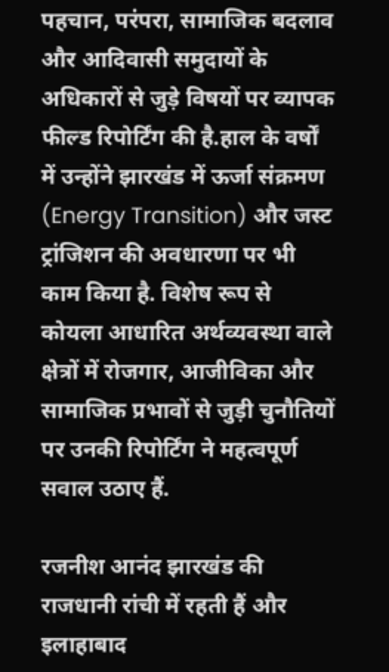पहचान, परंपरा, सामाजिक बदलाव और आदिवासी समुदायों के अधिकारों से जुड़े विषयों पर व्यापक फील्ड रिपोर्टिंग की है.हाल के वर्षों में उन्होंने झारखंड में ऊर्जा संक्रमण (Energy Transition) और जस्ट ट्रांजिशन की अवधारणा पर भी काम किया है. विशेष रूप से कोयला आधारित अर्थव्यवस्था वाले क्षेत्रों में रोजगार, आजीविका और सामाजिक प्रभावों से जुड़ी चुनौतियों पर उनकी रिपोर्टिंग ने महत्वपूर्ण सवाल उठाए हैं.

रजनीश आनंद झारखंड की राजधानी रांची में रहती हैं और इलाहाबाद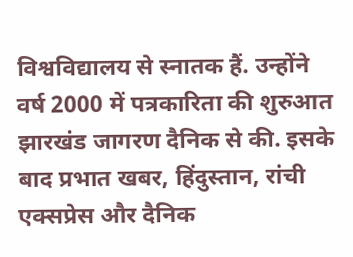विश्वविद्यालय से स्नातक हैं. उन्होंने वर्ष 2000 में पत्रकारिता की शुरुआत झारखंड जागरण दैनिक से की. इसके बाद प्रभात खबर, हिंदुस्तान, रांची एक्सप्रेस और दैनिक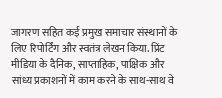जागरण सहित कई प्रमुख समाचार संस्थानों के लिए रिपोर्टिंग और स्वतंत्र लेखन किया. प्रिंट मीडिया के दैनिक, साप्ताहिक, पाक्षिक और सांध्य प्रकाशनों में काम करने के साथ-साथ वे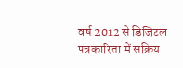वर्ष 2012 से डिजिटल पत्रकारिता में सक्रिय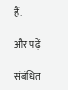हैं.

और पढ़ें

संबंधित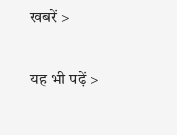खबरें >

यह भी पढ़ें >